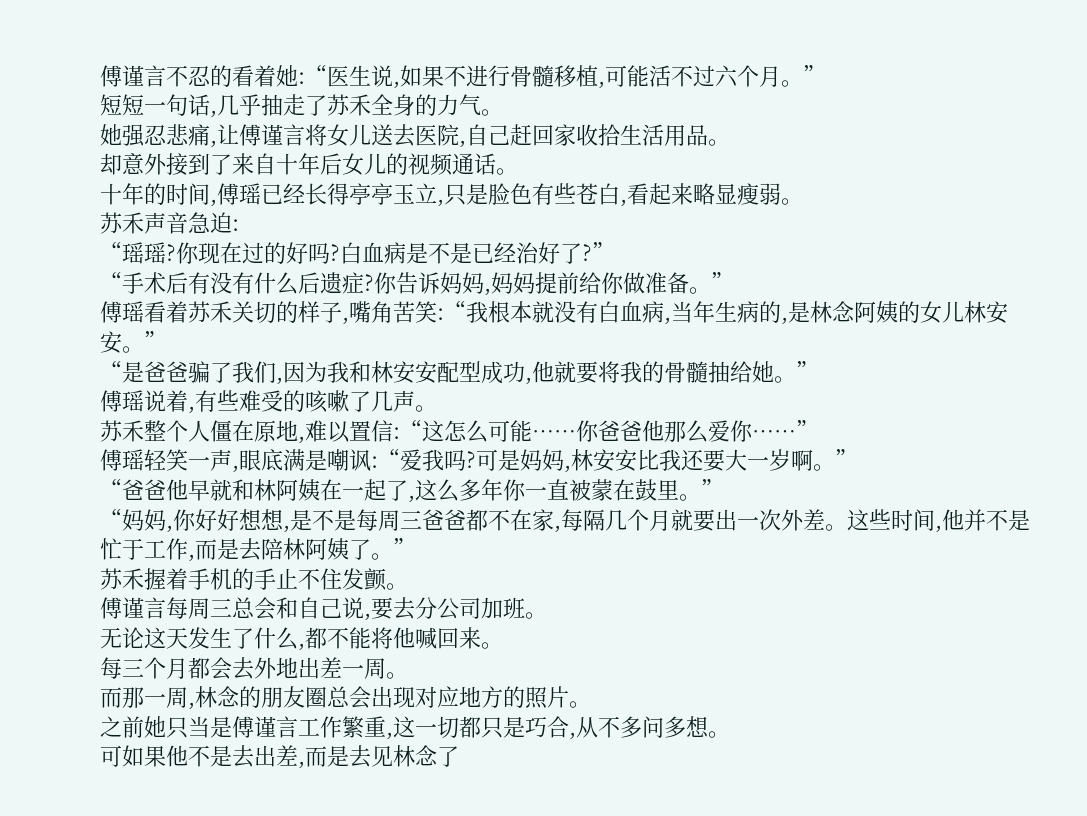傅谨言不忍的看着她:“医生说,如果不进行骨髓移植,可能活不过六个月。”
短短一句话,几乎抽走了苏禾全身的力气。
她强忍悲痛,让傅谨言将女儿送去医院,自己赶回家收拾生活用品。
却意外接到了来自十年后女儿的视频通话。
十年的时间,傅瑶已经长得亭亭玉立,只是脸色有些苍白,看起来略显瘦弱。
苏禾声音急迫:
“瑶瑶?你现在过的好吗?白血病是不是已经治好了?”
“手术后有没有什么后遗症?你告诉妈妈,妈妈提前给你做准备。”
傅瑶看着苏禾关切的样子,嘴角苦笑:“我根本就没有白血病,当年生病的,是林念阿姨的女儿林安安。”
“是爸爸骗了我们,因为我和林安安配型成功,他就要将我的骨髓抽给她。”
傅瑶说着,有些难受的咳嗽了几声。
苏禾整个人僵在原地,难以置信:“这怎么可能……你爸爸他那么爱你……”
傅瑶轻笑一声,眼底满是嘲讽:“爱我吗?可是妈妈,林安安比我还要大一岁啊。”
“爸爸他早就和林阿姨在一起了,这么多年你一直被蒙在鼓里。”
“妈妈,你好好想想,是不是每周三爸爸都不在家,每隔几个月就要出一次外差。这些时间,他并不是忙于工作,而是去陪林阿姨了。”
苏禾握着手机的手止不住发颤。
傅谨言每周三总会和自己说,要去分公司加班。
无论这天发生了什么,都不能将他喊回来。
每三个月都会去外地出差一周。
而那一周,林念的朋友圈总会出现对应地方的照片。
之前她只当是傅谨言工作繁重,这一切都只是巧合,从不多问多想。
可如果他不是去出差,而是去见林念了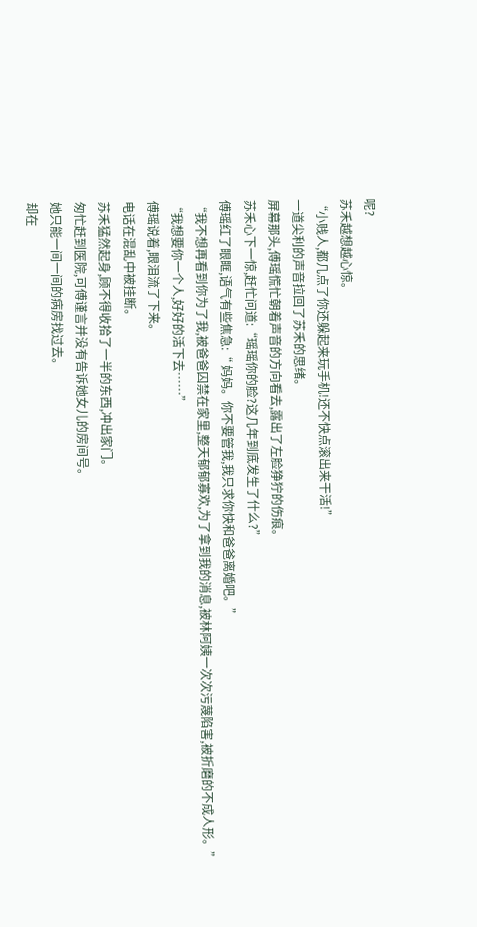呢?
苏禾越想越心惊。
“小贱人,都几点了你还躲起来玩手机!还不快点滚出来干活!”
一道尖利的声音拉回了苏禾的思绪。
屏幕那头,傅瑶慌忙朝着声音的方向看去,露出了左脸狰狞的伤痕。
苏禾心下一惊,赶忙问道:“瑶瑶你的脸?这几年到底发生了什么?”
傅瑶红了眼眶,语气有些焦急:“ 妈妈。你不要管我,我只求你快和爸爸离婚吧。”
“我不想再看到你为了我,被爸爸囚禁在家里,整天郁郁寡欢,为了拿到我的消息,被林阿姨一次次污蔑陷害,被折磨的不成人形。”
“我想要你一个人,好好的活下去……”
傅瑶说着,眼泪流了下来。
电话在混乱中被挂断。
苏禾猛然起身,顾不得收拾了一半的东西,冲出家门。
匆忙赶到医院,可傅谨言并没有告诉她女儿的房间号。
她只能一间一间的病房找过去。
却在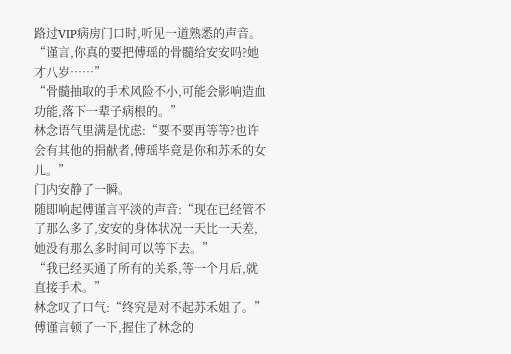路过VIP病房门口时,听见一道熟悉的声音。
“谨言,你真的要把傅瑶的骨髓给安安吗?她才八岁……”
“骨髓抽取的手术风险不小,可能会影响造血功能,落下一辈子病根的。”
林念语气里满是忧虑:“要不要再等等?也许会有其他的捐献者,傅瑶毕竟是你和苏禾的女儿。”
门内安静了一瞬。
随即响起傅谨言平淡的声音:“现在已经管不了那么多了,安安的身体状况一天比一天差,她没有那么多时间可以等下去。”
“我已经买通了所有的关系,等一个月后,就直接手术。”
林念叹了口气:“终究是对不起苏禾姐了。”
傅谨言顿了一下,握住了林念的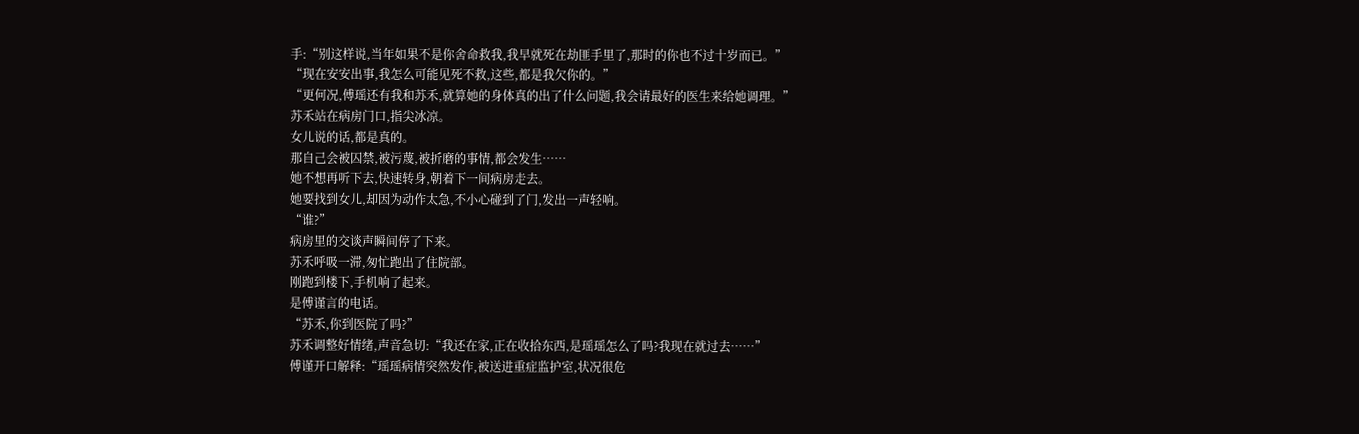手:“别这样说,当年如果不是你舍命救我,我早就死在劫匪手里了,那时的你也不过十岁而已。”
“现在安安出事,我怎么可能见死不救,这些,都是我欠你的。”
“更何况,傅瑶还有我和苏禾,就算她的身体真的出了什么问题,我会请最好的医生来给她调理。”
苏禾站在病房门口,指尖冰凉。
女儿说的话,都是真的。
那自己会被囚禁,被污蔑,被折磨的事情,都会发生……
她不想再听下去,快速转身,朝着下一间病房走去。
她要找到女儿,却因为动作太急,不小心碰到了门,发出一声轻响。
“谁?”
病房里的交谈声瞬间停了下来。
苏禾呼吸一滞,匆忙跑出了住院部。
刚跑到楼下,手机响了起来。
是傅谨言的电话。
“苏禾,你到医院了吗?”
苏禾调整好情绪,声音急切:“我还在家,正在收拾东西,是瑶瑶怎么了吗?我现在就过去……”
傅谨开口解释:“瑶瑶病情突然发作,被送进重症监护室,状况很危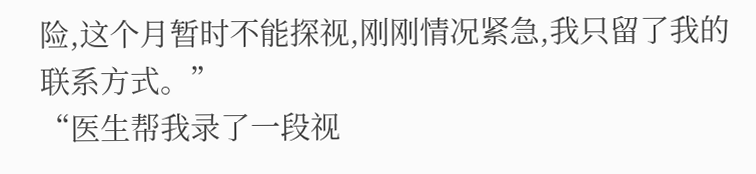险,这个月暂时不能探视,刚刚情况紧急,我只留了我的联系方式。”
“医生帮我录了一段视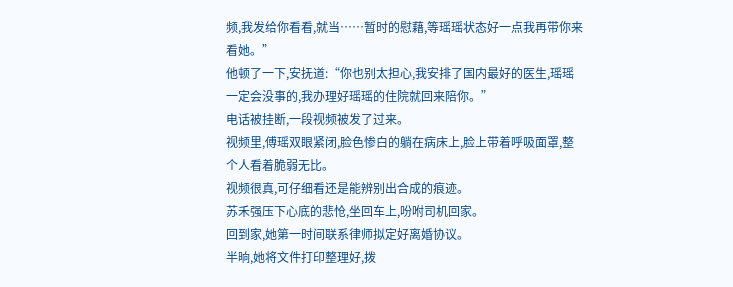频,我发给你看看,就当……暂时的慰藉,等瑶瑶状态好一点我再带你来看她。”
他顿了一下,安抚道:“你也别太担心,我安排了国内最好的医生,瑶瑶一定会没事的,我办理好瑶瑶的住院就回来陪你。”
电话被挂断,一段视频被发了过来。
视频里,傅瑶双眼紧闭,脸色惨白的躺在病床上,脸上带着呼吸面罩,整个人看着脆弱无比。
视频很真,可仔细看还是能辨别出合成的痕迹。
苏禾强压下心底的悲怆,坐回车上,吩咐司机回家。
回到家,她第一时间联系律师拟定好离婚协议。
半晌,她将文件打印整理好,拨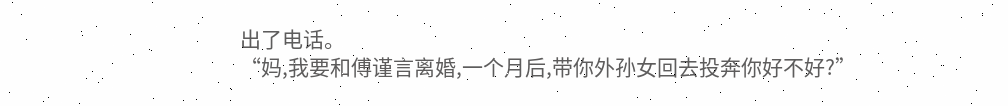出了电话。
“妈,我要和傅谨言离婚,一个月后,带你外孙女回去投奔你好不好?”